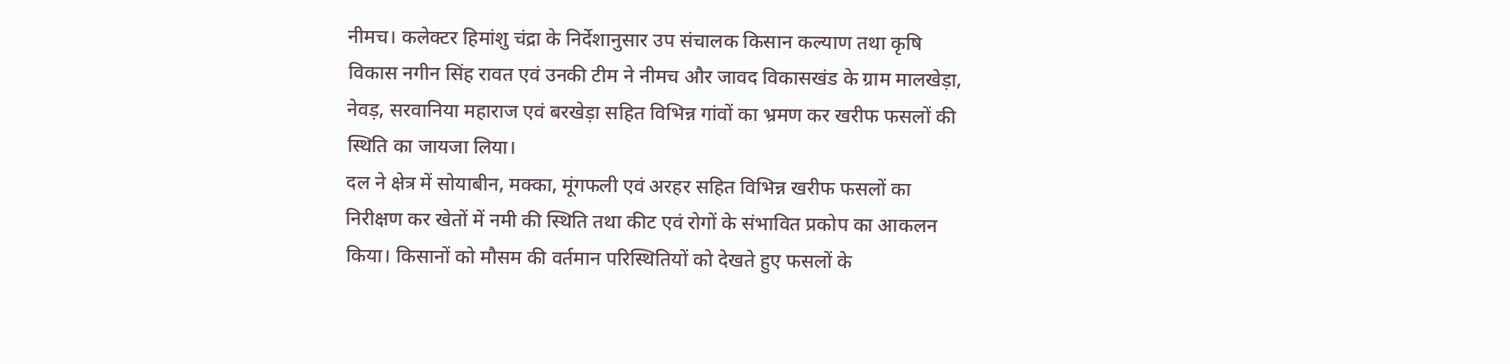नीमच। कलेक्टर हिमांशु चंद्रा के निर्देशानुसार उप संचालक किसान कल्याण तथा कृषि विकास नगीन सिंह रावत एवं उनकी टीम ने नीमच और जावद विकासखंड के ग्राम मालखेड़ा, नेवड़, सरवानिया महाराज एवं बरखेड़ा सहित विभिन्न गांवों का भ्रमण कर खरीफ फसलों की स्थिति का जायजा लिया।
दल ने क्षेत्र में सोयाबीन, मक्का, मूंगफली एवं अरहर सहित विभिन्न खरीफ फसलों का निरीक्षण कर खेतों में नमी की स्थिति तथा कीट एवं रोगों के संभावित प्रकोप का आकलन किया। किसानों को मौसम की वर्तमान परिस्थितियों को देखते हुए फसलों के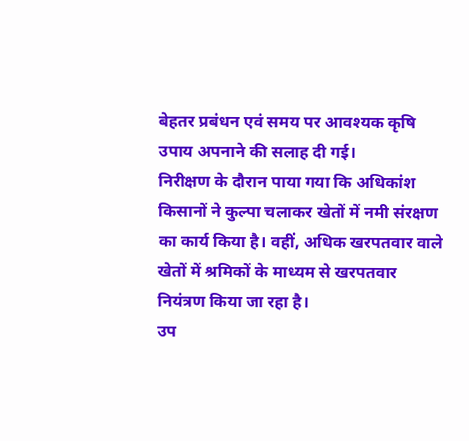बेहतर प्रबंधन एवं समय पर आवश्यक कृषि उपाय अपनाने की सलाह दी गई।
निरीक्षण के दौरान पाया गया कि अधिकांश किसानों ने कुल्पा चलाकर खेतों में नमी संरक्षण का कार्य किया है। वहीं, अधिक खरपतवार वाले खेतों में श्रमिकों के माध्यम से खरपतवार नियंत्रण किया जा रहा है।
उप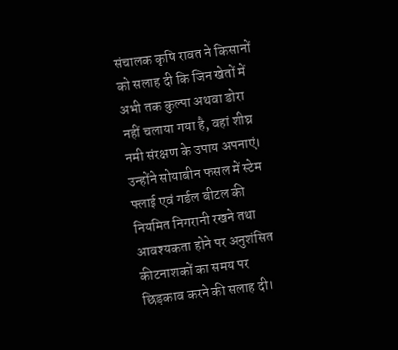संचालक कृषि रावत ने किसानों को सलाह दी कि जिन खेतों में अभी तक कुल्पा अथवा डोरा नहीं चलाया गया है, वहां शीघ्र नमी संरक्षण के उपाय अपनाएं। उन्होंने सोयाबीन फसल में स्टेम फ्लाई एवं गर्डल बीटल की नियमित निगरानी रखने तथा आवश्यकता होने पर अनुशंसित कीटनाशकों का समय पर छिड़काव करने की सलाह दी।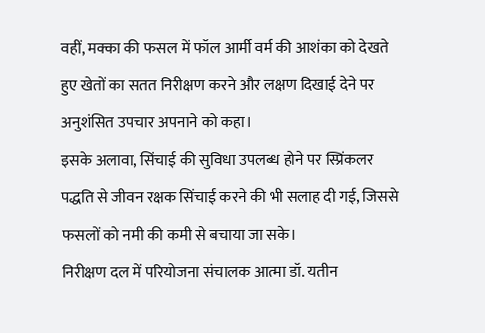वहीं, मक्का की फसल में फॉल आर्मी वर्म की आशंका को देखते हुए खेतों का सतत निरीक्षण करने और लक्षण दिखाई देने पर अनुशंसित उपचार अपनाने को कहा।
इसके अलावा, सिंचाई की सुविधा उपलब्ध होने पर स्प्रिंकलर पद्धति से जीवन रक्षक सिंचाई करने की भी सलाह दी गई, जिससे फसलों को नमी की कमी से बचाया जा सके।
निरीक्षण दल में परियोजना संचालक आत्मा डॉ. यतीन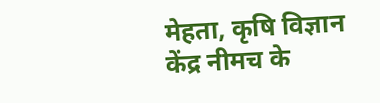मेहता, कृषि विज्ञान केंद्र नीमच के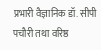प्रभारी वैज्ञानिक डॉ. सीपी पचौरी तथा वरिष्ठ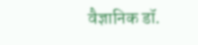वैज्ञानिक डॉ.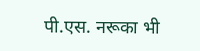पी.एस. नरूका भी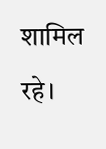शामिल रहे।